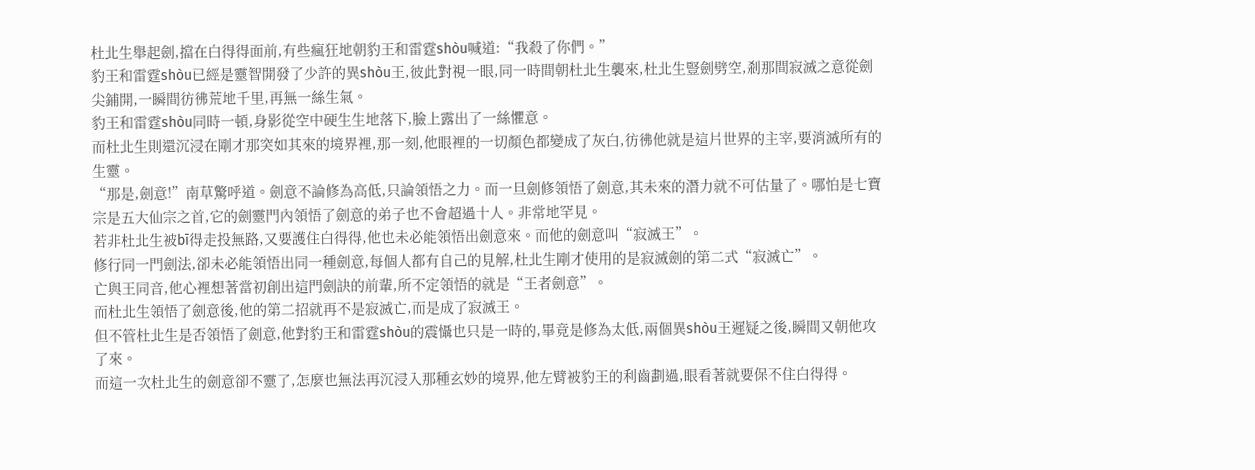杜北生舉起劍,擋在白得得面前,有些瘋狂地朝豹王和雷霆shòu喊道:“我殺了你們。”
豹王和雷霆shòu已經是靈智開發了少許的異shòu王,彼此對視一眼,同一時間朝杜北生襲來,杜北生豎劍劈空,剎那間寂滅之意從劍尖鋪開,一瞬間彷彿荒地千里,再無一絲生氣。
豹王和雷霆shòu同時一頓,身影從空中硬生生地落下,臉上露出了一絲懼意。
而杜北生則還沉浸在剛才那突如其來的境界裡,那一刻,他眼裡的一切顏色都變成了灰白,彷彿他就是這片世界的主宰,要消滅所有的生靈。
“那是,劍意!”南草驚呼道。劍意不論修為高低,只論領悟之力。而一旦劍修領悟了劍意,其未來的潛力就不可估量了。哪怕是七寶宗是五大仙宗之首,它的劍靈門內領悟了劍意的弟子也不會超過十人。非常地罕見。
若非杜北生被bī得走投無路,又要護住白得得,他也未必能領悟出劍意來。而他的劍意叫“寂滅王”。
修行同一門劍法,卻未必能領悟出同一種劍意,每個人都有自己的見解,杜北生剛才使用的是寂滅劍的第二式“寂滅亡”。
亡與王同音,他心裡想著當初創出這門劍訣的前輩,所不定領悟的就是“王者劍意”。
而杜北生領悟了劍意後,他的第二招就再不是寂滅亡,而是成了寂滅王。
但不管杜北生是否領悟了劍意,他對豹王和雷霆shòu的震懾也只是一時的,畢竟是修為太低,兩個異shòu王遲疑之後,瞬間又朝他攻了來。
而這一次杜北生的劍意卻不靈了,怎麼也無法再沉浸入那種玄妙的境界,他左臂被豹王的利齒劃過,眼看著就要保不住白得得。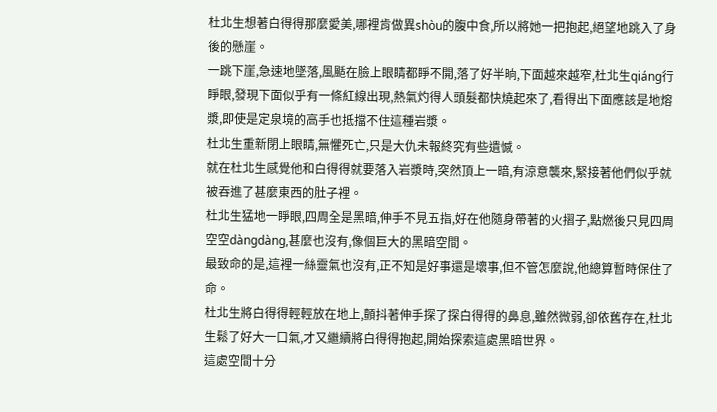杜北生想著白得得那麼愛美,哪裡肯做異shòu的腹中食,所以將她一把抱起,絕望地跳入了身後的懸崖。
一跳下崖,急速地墜落,風颳在臉上眼睛都睜不開,落了好半晌,下面越來越窄,杜北生qiáng行睜眼,發現下面似乎有一條紅線出現,熱氣灼得人頭髮都快燒起來了,看得出下面應該是地熔漿,即使是定泉境的高手也抵擋不住這種岩漿。
杜北生重新閉上眼睛,無懼死亡,只是大仇未報終究有些遺憾。
就在杜北生感覺他和白得得就要落入岩漿時,突然頂上一暗,有涼意襲來,緊接著他們似乎就被吞進了甚麼東西的肚子裡。
杜北生猛地一睜眼,四周全是黑暗,伸手不見五指,好在他隨身帶著的火摺子,點燃後只見四周空空dàngdàng,甚麼也沒有,像個巨大的黑暗空間。
最致命的是,這裡一絲靈氣也沒有,正不知是好事還是壞事,但不管怎麼說,他總算暫時保住了命。
杜北生將白得得輕輕放在地上,顫抖著伸手探了探白得得的鼻息,雖然微弱,卻依舊存在,杜北生鬆了好大一口氣,才又繼續將白得得抱起,開始探索這處黑暗世界。
這處空間十分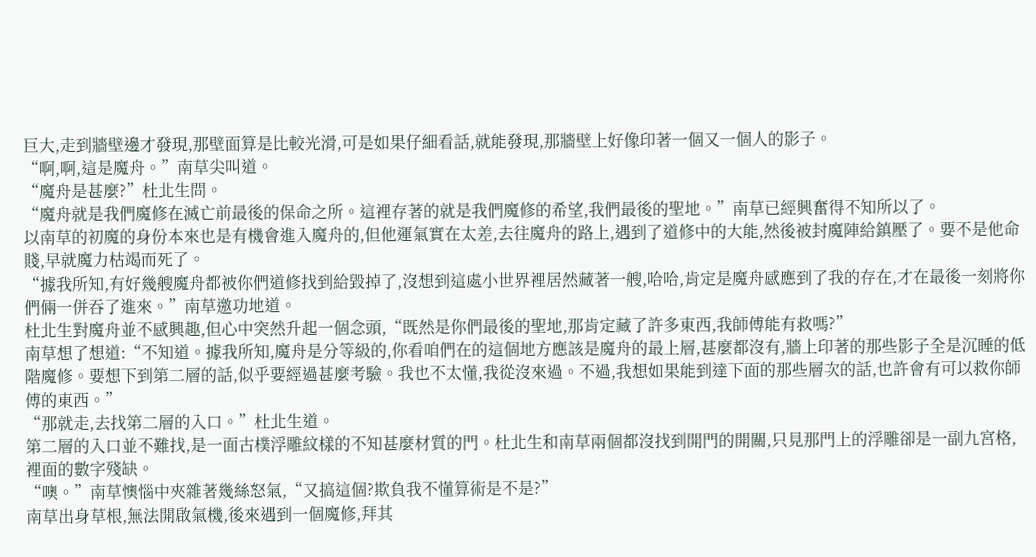巨大,走到牆壁邊才發現,那壁面算是比較光滑,可是如果仔細看話,就能發現,那牆壁上好像印著一個又一個人的影子。
“啊,啊,這是魔舟。”南草尖叫道。
“魔舟是甚麼?”杜北生問。
“魔舟就是我們魔修在滅亡前最後的保命之所。這裡存著的就是我們魔修的希望,我們最後的聖地。”南草已經興奮得不知所以了。
以南草的初魔的身份本來也是有機會進入魔舟的,但他運氣實在太差,去往魔舟的路上,遇到了道修中的大能,然後被封魔陣給鎮壓了。要不是他命賤,早就魔力枯竭而死了。
“據我所知,有好幾艘魔舟都被你們道修找到給毀掉了,沒想到這處小世界裡居然藏著一艘,哈哈,肯定是魔舟感應到了我的存在,才在最後一刻將你們倆一併吞了進來。”南草邀功地道。
杜北生對魔舟並不感興趣,但心中突然升起一個念頭,“既然是你們最後的聖地,那肯定藏了許多東西,我師傅能有救嗎?”
南草想了想道:“不知道。據我所知,魔舟是分等級的,你看咱們在的這個地方應該是魔舟的最上層,甚麼都沒有,牆上印著的那些影子全是沉睡的低階魔修。要想下到第二層的話,似乎要經過甚麼考驗。我也不太懂,我從沒來過。不過,我想如果能到達下面的那些層次的話,也許會有可以救你師傅的東西。”
“那就走,去找第二層的入口。”杜北生道。
第二層的入口並不難找,是一面古樸浮雕紋樣的不知甚麼材質的門。杜北生和南草兩個都沒找到開門的開關,只見那門上的浮雕卻是一副九宮格,裡面的數字殘缺。
“噢。”南草懊惱中夾雜著幾絲怒氣,“又搞這個?欺負我不懂算術是不是?”
南草出身草根,無法開啟氣機,後來遇到一個魔修,拜其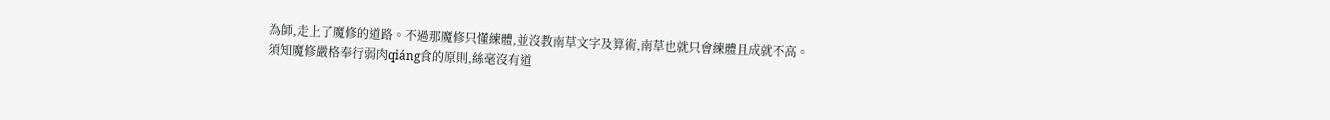為師,走上了魔修的道路。不過那魔修只懂練體,並沒教南草文字及算術,南草也就只會練體且成就不高。
須知魔修嚴格奉行弱肉qiáng食的原則,絲毫沒有道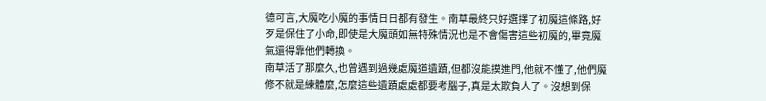德可言,大魔吃小魔的事情日日都有發生。南草最終只好選擇了初魔這條路,好歹是保住了小命,即使是大魔頭如無特殊情況也是不會傷害這些初魔的,畢竟魔氣還得靠他們轉換。
南草活了那麼久,也曾遇到過幾處魔道遺蹟,但都沒能摸進門,他就不懂了,他們魔修不就是練體麼,怎麼這些遺蹟處處都要考腦子,真是太欺負人了。沒想到保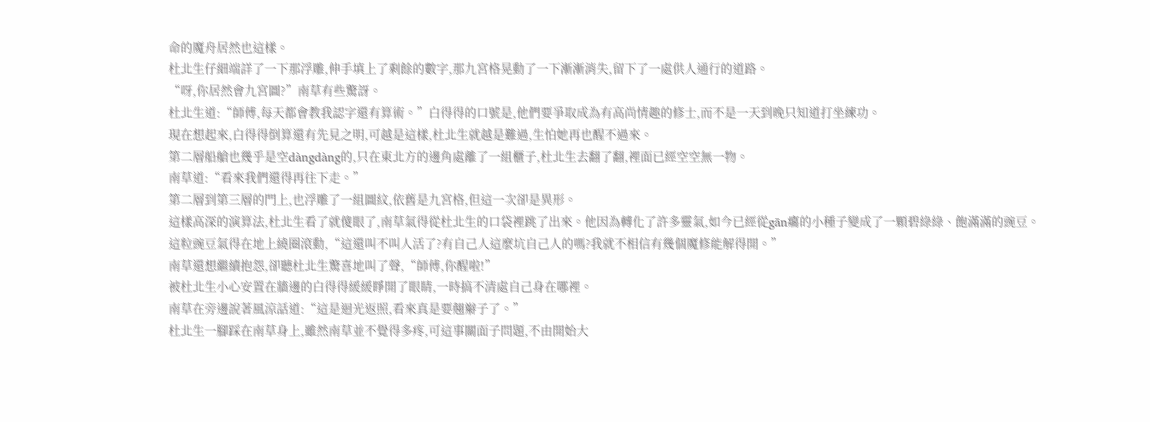命的魔舟居然也這樣。
杜北生仔細端詳了一下那浮雕,伸手填上了剩餘的數字,那九宮格晃動了一下漸漸消失,留下了一處供人通行的道路。
“呀,你居然會九宮圖?”南草有些驚訝。
杜北生道:“師傅,每天都會教我認字還有算術。”白得得的口號是,他們要爭取成為有高尚情趣的修士,而不是一天到晚只知道打坐練功。
現在想起來,白得得倒算還有先見之明,可越是這樣,杜北生就越是難過,生怕她再也醒不過來。
第二層船艙也幾乎是空dàngdàng的,只在東北方的邊角處離了一組櫃子,杜北生去翻了翻,裡面已經空空無一物。
南草道:“看來我們還得再往下走。”
第二層到第三層的門上,也浮雕了一組圖紋,依舊是九宮格,但這一次卻是異形。
這樣高深的演算法,杜北生看了就傻眼了,南草氣得從杜北生的口袋裡跳了出來。他因為轉化了許多靈氣,如今已經從gān癟的小種子變成了一顆碧綠綠、飽滿滿的豌豆。
這粒豌豆氣得在地上繞圈滾動,“這還叫不叫人活了?有自己人這麼坑自己人的嗎?我就不相信有幾個魔修能解得開。”
南草還想繼續抱怨,卻聽杜北生驚喜地叫了聲,“師傅,你醒啦!”
被杜北生小心安置在牆邊的白得得緩緩睜開了眼睛,一時搞不清處自己身在哪裡。
南草在旁邊說著風涼話道:“這是迴光返照,看來真是要翹辮子了。”
杜北生一腳踩在南草身上,雖然南草並不覺得多疼,可這事關面子問題,不由開始大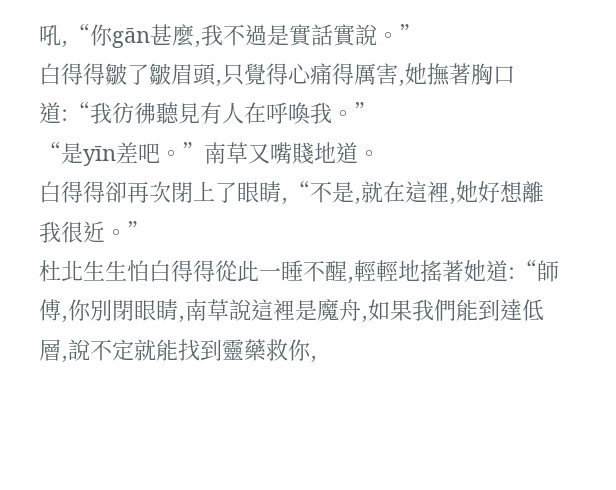吼,“你gān甚麼,我不過是實話實說。”
白得得皺了皺眉頭,只覺得心痛得厲害,她撫著胸口道:“我彷彿聽見有人在呼喚我。”
“是yīn差吧。”南草又嘴賤地道。
白得得卻再次閉上了眼睛,“不是,就在這裡,她好想離我很近。”
杜北生生怕白得得從此一睡不醒,輕輕地搖著她道:“師傅,你別閉眼睛,南草說這裡是魔舟,如果我們能到達低層,說不定就能找到靈藥救你,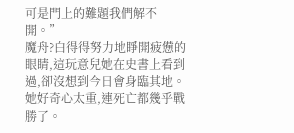可是門上的難題我們解不開。”
魔舟?白得得努力地睜開疲憊的眼睛,這玩意兒她在史書上看到過,卻沒想到今日會身臨其地。她好奇心太重,連死亡都幾乎戰勝了。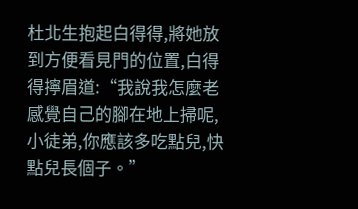杜北生抱起白得得,將她放到方便看見門的位置,白得得擰眉道:“我說我怎麼老感覺自己的腳在地上掃呢,小徒弟,你應該多吃點兒,快點兒長個子。”